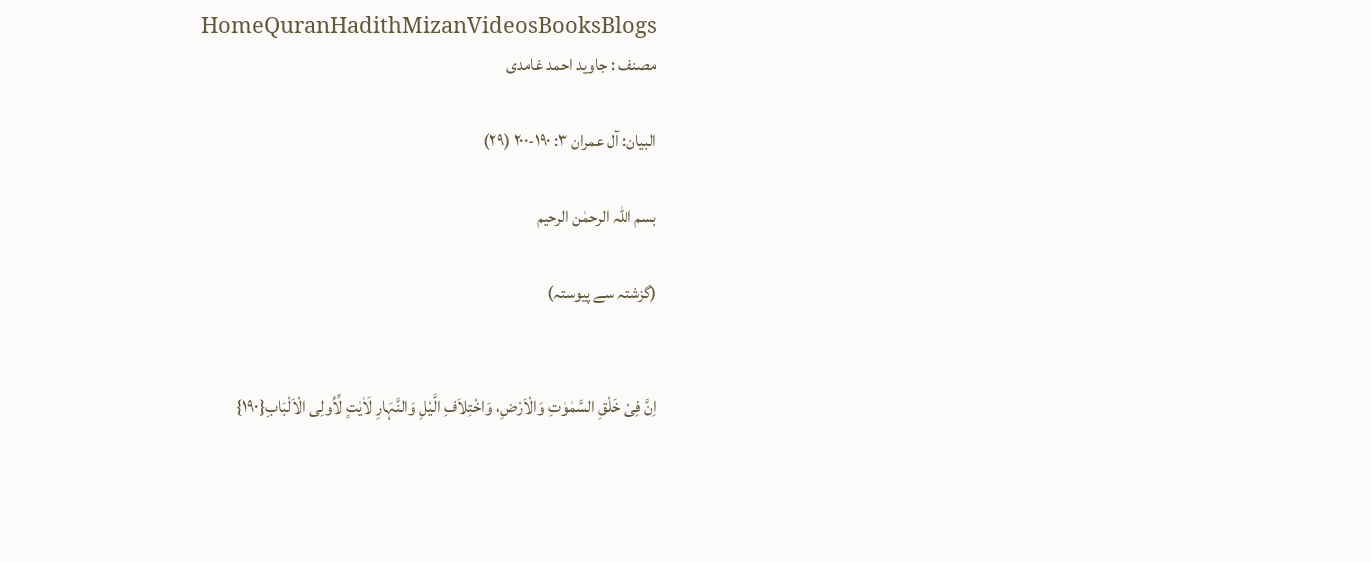HomeQuranHadithMizanVideosBooksBlogs
مصنف : جاوید احمد غامدی

البیان: آل عمران ۳: ۱۹۰-۲۰۰ (۲۹)

بسم اللہ الرحمٰن الرحیم

(گزشتہ سے پیوستہ)


اِنَّ فِیْ خَلْقِ السَّمٰوٰتِ وَالْاَرْضِ، وَاخْتِلاَفِ الَّیْلِ وَالنَّہَارِ لَاٰیٰتٍ لِّاُولِی الْاَلْبَابِ{۱۹۰}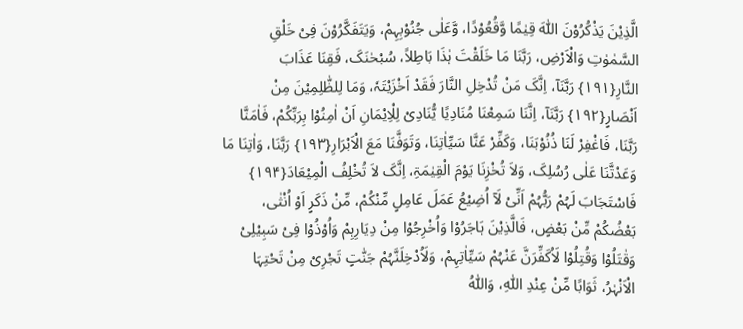الَّذِیْنَ یَذْکُرُوْنَ اللّٰہَ قِیٰمًا وَّقُعُوْدًا، وَّعَلٰی جُنُوْبِہِمْ، وَیَتَفَکَّرُوْنَ فِیْ خَلْقِ السَّمٰوٰتِ وَالْاَرْضِ، رَبَّنَا مَا خَلَقْتَ ہٰذَا بَاطِلاً، سُبْحٰنَکَ، فَقِنَا عَذَابَ النَّارِ{۱۹۱} رَبَّنَآ، اِنَّکَ مَنْ تُدْخِلِ النَّارَ فَقَدْ اَخْزَیْتَہٗ، وَمَا لِلظّٰلِمِیْنَ مِنْ اَنْصَارٍ{۱۹۲} رَبَّنَآ، اِنَّنَا سَمِعْنَا مُنَادِیًا یُّنَادِیْ لِلْاِیْمَانِ اَنْ اٰمِنُوْا بِرَبِّکُمْ، فَاٰمَنَّا رَبَّنَا، فَاغْفِرْ لَنَا ذُنُوْبَنَا، وَکَفِّرْ عَنَّا سَیِّاٰتِنَا، وَتَوَفَّنَا مَعَ الْاَبْرَارِ{۱۹۳} رَبَّنَا، وَاٰتِنَا مَا وَعَدْتَّنَا عَلٰی رُسُلِکَ، وَلاَ تُخْزِنَا یَوْمَ الْقِیٰمَۃِ، اِنَّکَ لاَ تُخْلِفُ الْمِیْعَادَ{۱۹۴}
فَاسْتَجَابَ لَہُمْ رَبُّہُمْ اَنِّیْ لَآ اُضِیْعُ عَمَلَ عَامِلٍ مِّنْکُمْ، مِّنْ ذَکَرٍ اَوْ اُنْثٰی، بَعْضُکُمْ مِّنْ بَعْضٍ، فَالَّذِیْنَ ہَاجَرُوْا وَاُخْرِجُوْا مِنْ دِیَارِہِمْ وَاُوْذُوْا فِیْ سَبِیْلِیْ وَقٰتَلُوْا وَقُتِلُوْا لَاُکَفِّرَنَّ عَنْہُمْ سَیِّاٰتِہِمْ، وَلَاُدْخِلَنَّہُمْ جَنّٰتٍ تَجْرِیْ مِنْ تَحْتِہَا الْاَنْہٰرُ، ثَوَابًا مِّنْ عِنْدِ اللّٰہِ، وَاللّٰہُ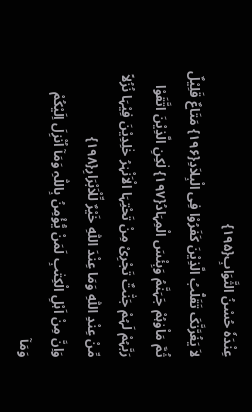عِنْدَہٗ حُسْنُ الثَّوَابِ{۱۹۵}
لاَ یَغُرَّنَّکَ تَقَلُّبُ الَّذِیْنَ کَفَرُوْا فِی الْبِلاَدِ{۱۹۶} مَتَاعٌ قَلِیْلٌ ثُمَّ مَاْوٰہُمْ جَہَنَّمُ وَبِئْسَ الْمِہَادُ{۱۹۷} لٰکِنِ الَّذِیْنَ اتَّقَوْا رَبَّہُمْ لَہُمْ جَنّٰتٌ تَجْرِیْ مِنْ تَحْتِہَا الْاَنْہٰرُ خٰلِدِیْنَ فِیْہَا نُزُلاً مِّنْ عِنْدِ اللّٰہِ وَمَا عِنْدَ اللّٰہِ خَیْرٌ لِّلْاَبْرَارِ{۱۹۸}
وَاِنَّ مِنْ اَہْلِ الْکِتٰبِ لَمَنْ یُّؤْمِنُ بِاللّٰہِ وَمَآ اُنْزِلَ اِلَیْکُمْ وَمَآ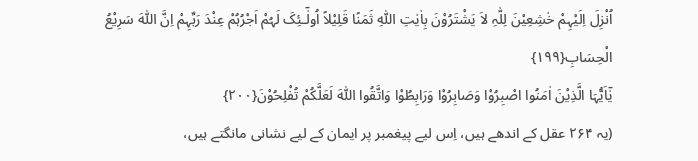اُنْزِلَ اِلَیْہِمْ خٰشِعِیْنَ لِلّٰہِ لاَ یَشْتَرُوْنَ بِاٰیٰتِ اللّٰہِ ثَمَنًا قَلِیْلاً اُولٰٓـئِکَ لَہُمْ اَجْرُہُمْ عِنْدَ رَبِّہِمْ اِنَّ اللّٰہَ سَرِیْعُ الْحِسَابِ{۱۹۹}
یٰٓاَیُّہَا الَّذِیْنَ اٰمَنُوا اصْبِرُوْا وَصَابِرُوْا وَرَابِطُوْا وَاتَّقُوا اللّٰہَ لَعَلَّکُمْ تُفْلِحُوْنَ{۲۰۰}
(یہ ۲۶۴ عقل کے اندھے ہیں، اِس لیے پیغمبر پر ایمان کے لیے نشانی مانگتے ہیں،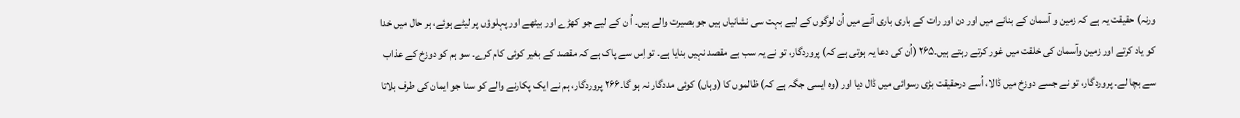ورنہ) حقیقت یہ ہے کہ زمین و آسمان کے بنانے میں اور دن اور رات کے باری باری آنے میں اُن لوگوں کے لیے بہت سی نشانیاں ہیں جو بصیرت والے ہیں۔ اُ ن کے لیے جو کھڑے اور بیٹھے اور پہلوؤں پر لیٹے ہوئے، ہر حال میں خدا کو یاد کرتے اور زمین وآسمان کی خلقت میں غور کرتے رہتے ہیں۔۲۶۵ (اُن کی دعا یہ ہوتی ہے کہ) پروردگار، تو نے یہ سب بے مقصد نہیں بنایا ہے۔ تو اِس سے پاک ہے کہ مقصد کے بغیر کوئی کام کرے۔ سو ہم کو دوزخ کے عذاب سے بچا لے۔ پروردگار، تو نے جسے دوزخ میں ڈالا، اُسے درحقیقت بڑی رسوائی میں ڈال دیا اور (وہ ایسی جگہ ہے کہ) ظالموں کا (وہاں) کوئی مددگار نہ ہو گا۔۲۶۶ پروردگار، ہم نے ایک پکارنے والے کو سنا جو ایمان کی طرف بلاتا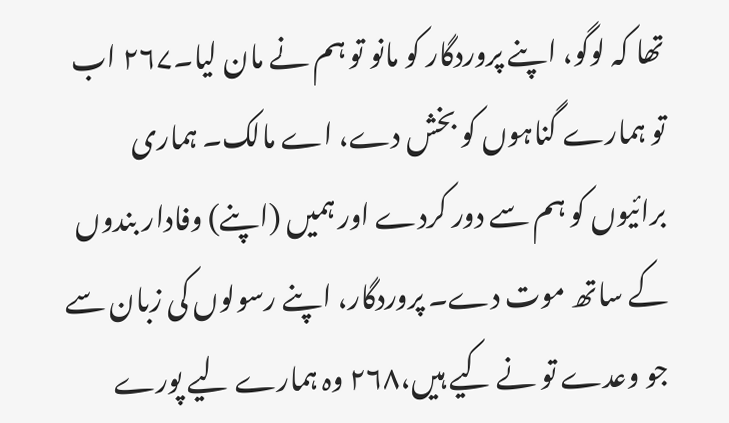تھا کہ لوگو، اپنے پروردگار کو مانو تو ہم نے مان لیا۔۲۶۷ اب تو ہمارے گناہوں کو بخش دے، اے مالک۔ ہماری برائیوں کو ہم سے دور کردے اور ہمیں (اپنے) وفادار بندوں کے ساتھ موت دے۔ پروردگار، اپنے رسولوں کی زبان سے جو وعدے تو نے کیے ہیں،۲۶۸ وہ ہمارے لیے پورے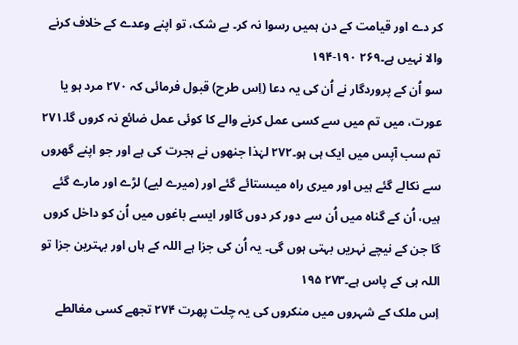کر دے اور قیامت کے دن ہمیں رسوا نہ کر۔ بے شک، تو اپنے وعدے کے خلاف کرنے والا نہیں ہے۔۲۶۹ ۱۹۰-۱۹۴
سو اُن کے پروردگار نے اُن کی یہ دعا (اِس طرح) قبول فرمائی کہ ۲۷۰ مرد ہو یا عورت، میں تم میں سے کسی عمل کرنے والے کا کوئی عمل ضائع نہ کروں گا۔۲۷۱ تم سب آپس میں ایک ہی ہو۔۲۷۲ لہٰذا جنھوں نے ہجرت کی ہے اور جو اپنے گھروں سے نکالے گئے ہیں اور میری راہ میںستائے گئے اور (میرے لیے) لڑے اور مارے گئے ہیں، اُن کے گناہ میں اُن سے دور کر دوں گااور ایسے باغوں میں اُن کو داخل کروں گا جن کے نیچے نہریں بہتی ہوں گی۔ یہ اُن کی جزا ہے اللہ کے ہاں اور بہترین جزا تو اللہ ہی کے پاس ہے۔۲۷۳ ۱۹۵
اِس ملک کے شہروں میں منکروں کی یہ چلت پھرت ۲۷۴ تجھے کسی مغالطے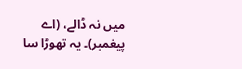میں نہ ڈالے، (اے پیغمبر)۔ یہ تھوڑا سا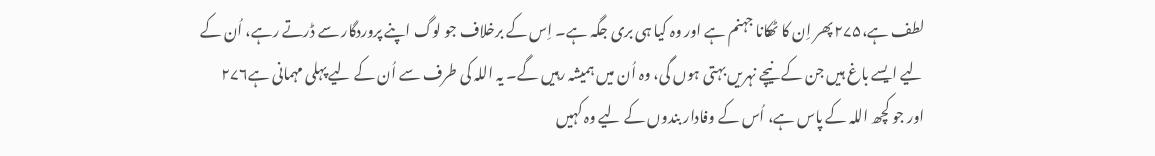لطف ہے،۲۷۵ پھر اِن کا ٹھکانا جہنم ہے اور وہ کیا ہی بری جگہ ہے۔ اِس کے برخلاف جو لوگ اپنے پروردگار سے ڈرتے رہے، اُن کے لیے ایسے باغ ہیں جن کے نیچے نہریں بہتی ہوں گی، وہ اُن میں ہمیشہ رہیں گے۔ یہ اللہ کی طرف سے اُن کے لیے پہلی مہمانی ہے۲۷۶ اور جو کچھ اللہ کے پاس ہے، اُس کے وفادار بندوں کے لیے وہ کہیں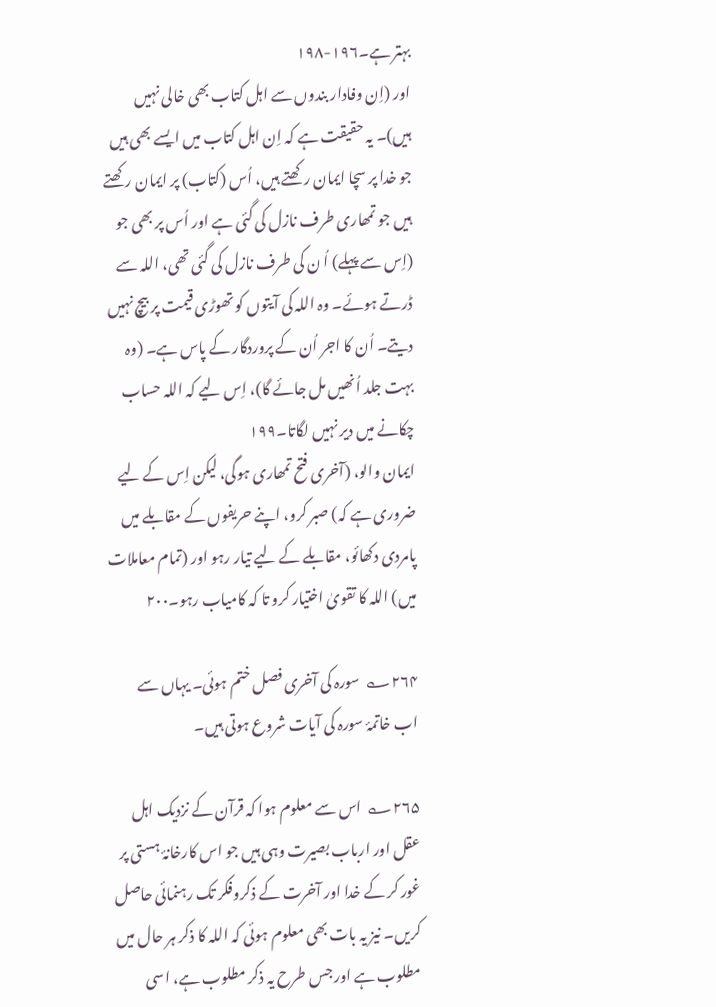بہتر ہے۔۱۹۶-۱۹۸
اور (اِن وفادار بندوں سے اہل کتاب بھی خالی نہیں ہیں)۔ یہ حقیقت ہے کہ اِن اہل کتاب میں ایسے بھی ہیں جو خدا پر سچا ایمان رکھتے ہیں، اُس (کتاب) پر ایمان رکھتے ہیں جو تمھاری طرف نازل کی گئی ہے اور اُس پر بھی جو (اِس سے پہلے) اُ ن کی طرف نازل کی گئی تھی، اللہ سے ڈرتے ہوئے۔ وہ اللہ کی آیتوں کو تھوڑی قیمت پر بیچ نہیں دیتے۔ اُن کا اجر اُن کے پروردگار کے پاس ہے۔ (وہ بہت جلد اُنھیں مل جائے گا)، اِس لیے کہ اللہ حساب چکانے میں دیر نہیں لگاتا۔۱۹۹
ایمان والو، (آخری فتح تمھاری ہوگی، لیکن اِس کے لیے ضروری ہے کہ) صبر کرو، اپنے حریفوں کے مقابلے میں پامردی دکھائو، مقابلے کے لیے تیار رہو اور (تمام معاملات میں) اللہ کا تقویٰ اختیار کرو تا کہ کامیاب رہو۔۲۰۰

۲۶۴؎  سورہ کی آخری فصل ختم ہوئی۔ یہاں سے اب خاتمۂ سورہ کی آیات شروع ہوتی ہیں۔

۲۶۵؎  اس سے معلوم ہوا کہ قرآن کے نزدیک اہل عقل اور ارباب بصیرت وہی ہیں جو اس کارخانۂ ہستی پر غور کر کے خدا اور آخرت کے ذکروفکر تک رہنمائی حاصل کریں۔ نیز یہ بات بھی معلوم ہوئی کہ اللہ کا ذکر ہر حال میں مطلوب ہے اور جس طرح یہ ذکر مطلوب ہے، اسی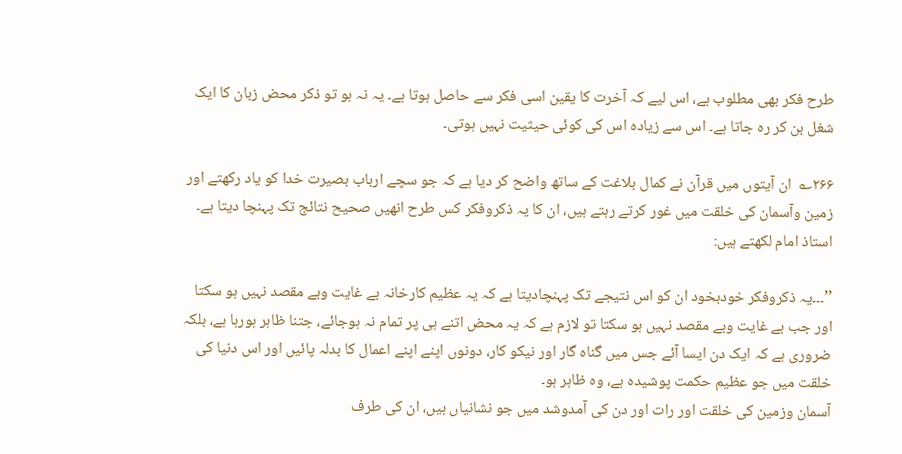طرح فکر بھی مطلوب ہے، اس لیے کہ آخرت کا یقین اسی فکر سے حاصل ہوتا ہے۔ یہ نہ ہو تو ذکر محض زبان کا ایک شغل بن کر رہ جاتا ہے۔ اس سے زیادہ اس کی کوئی حیثیت نہیں ہوتی۔

۲۶۶؎  ان آیتوں میں قرآن نے کمال بلاغت کے ساتھ واضح کر دیا ہے کہ جو سچے ارباب بصیرت خدا کو یاد رکھتے اور زمین وآسمان کی خلقت میں غور کرتے رہتے ہیں، ان کا یہ ذکروفکر کس طرح انھیں صحیح نتائج تک پہنچا دیتا ہے۔ استاذ امام لکھتے ہیں:

’’۔۔۔یہ ذکروفکر خودبخود ان کو اس نتیجے تک پہنچادیتا ہے کہ یہ عظیم کارخانہ بے غایت وبے مقصد نہیں ہو سکتا اور جب بے غایت وبے مقصد نہیں ہو سکتا تو لازم ہے کہ یہ محض اتنے ہی پر تمام نہ ہوجائے، جتنا ظاہر ہورہا ہے، بلکہ ضروری ہے کہ ایک دن ایسا آئے جس میں گناہ گار اور نیکو کار، دونوں اپنے اپنے اعمال کا بدلہ پائیں اور اس دنیا کی خلقت میں جو عظیم حکمت پوشیدہ ہے، وہ ظاہر ہو۔
آسمان وزمین کی خلقت اور رات اور دن کی آمدوشد میں جو نشانیاں ہیں، ان کی طرف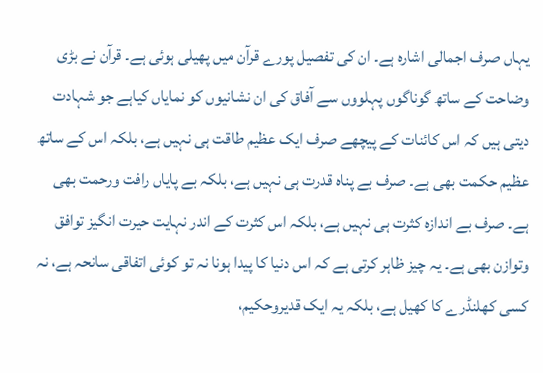یہاں صرف اجمالی اشارہ ہے۔ ان کی تفصیل پورے قرآن میں پھیلی ہوئی ہے۔ قرآن نے بڑی وضاحت کے ساتھ گوناگوں پہلووں سے آفاق کی ان نشانیوں کو نمایاں کیاہے جو شہادت دیتی ہیں کہ اس کائنات کے پیچھے صرف ایک عظیم طاقت ہی نہیں ہے، بلکہ اس کے ساتھ عظیم حکمت بھی ہے۔ صرف بے پناہ قدرت ہی نہیں ہے، بلکہ بے پایاں رافت ورحمت بھی ہے۔ صرف بے اندازہ کثرت ہی نہیں ہے، بلکہ اس کثرت کے اندر نہایت حیرت انگیز توافق وتوازن بھی ہے۔ یہ چیز ظاہر کرتی ہے کہ اس دنیا کا پیدا ہونا نہ تو کوئی اتفاقی سانحہ ہے، نہ کسی کھلنڈرے کا کھیل ہے، بلکہ یہ ایک قدیروحکیم،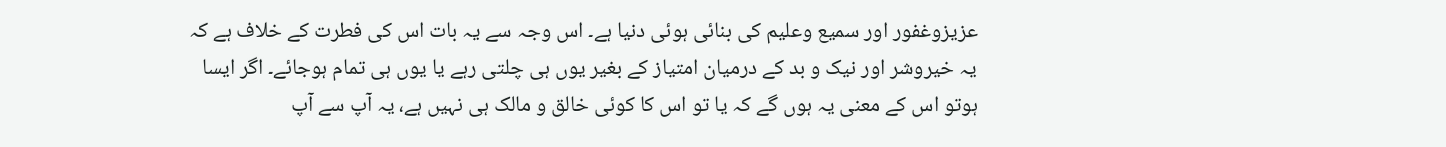عزیزوغفور اور سمیع وعلیم کی بنائی ہوئی دنیا ہے۔ اس وجہ سے یہ بات اس کی فطرت کے خلاف ہے کہ یہ خیروشر اور نیک و بد کے درمیان امتیاز کے بغیر یوں ہی چلتی رہے یا یوں ہی تمام ہوجائے۔ اگر ایسا ہوتو اس کے معنی یہ ہوں گے کہ یا تو اس کا کوئی خالق و مالک ہی نہیں ہے، یہ آپ سے آپ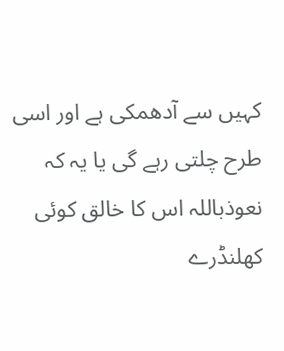کہیں سے آدھمکی ہے اور اسی طرح چلتی رہے گی یا یہ کہ نعوذباللہ اس کا خالق کوئی کھلنڈرے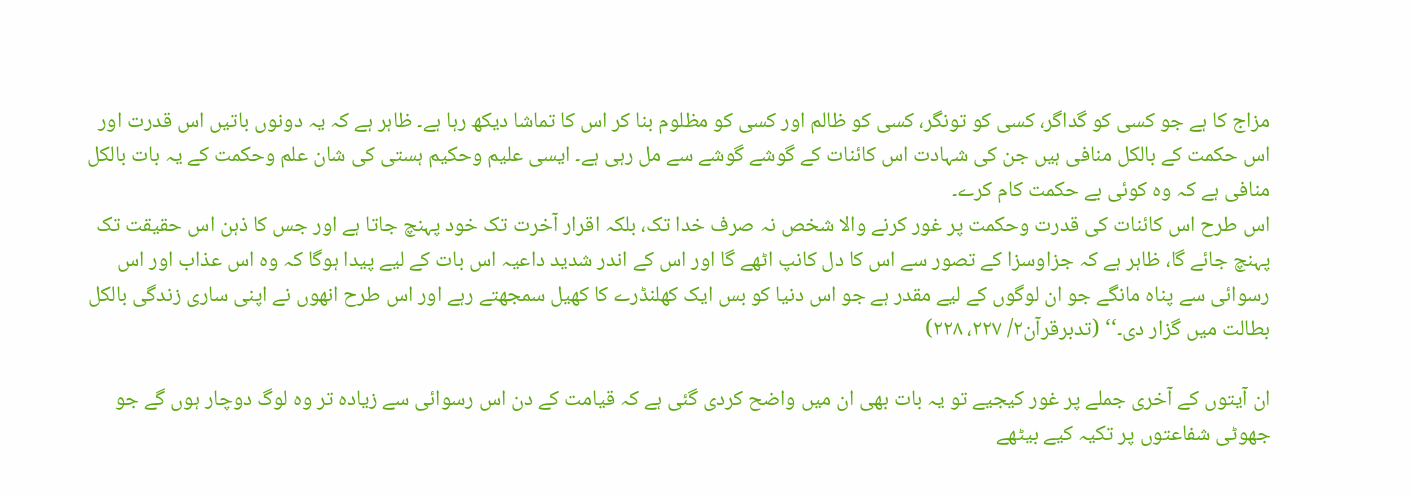مزاج کا ہے جو کسی کو گداگر، کسی کو تونگر، کسی کو ظالم اور کسی کو مظلوم بنا کر اس کا تماشا دیکھ رہا ہے۔ ظاہر ہے کہ یہ دونوں باتیں اس قدرت اور اس حکمت کے بالکل منافی ہیں جن کی شہادت اس کائنات کے گوشے گوشے سے مل رہی ہے۔ ایسی علیم وحکیم ہستی کی شان علم وحکمت کے یہ بات بالکل منافی ہے کہ وہ کوئی بے حکمت کام کرے۔
اس طرح اس کائنات کی قدرت وحکمت پر غور کرنے والا شخص نہ صرف خدا تک، بلکہ اقرار آخرت تک خود پہنچ جاتا ہے اور جس کا ذہن اس حقیقت تک پہنچ جائے گا، ظاہر ہے کہ جزاوسزا کے تصور سے اس کا دل کانپ اٹھے گا اور اس کے اندر شدید داعیہ اس بات کے لیے پیدا ہوگا کہ وہ اس عذاب اور اس رسوائی سے پناہ مانگے جو ان لوگوں کے لیے مقدر ہے جو اس دنیا کو بس ایک کھلنڈرے کا کھیل سمجھتے رہے اور اس طرح انھوں نے اپنی ساری زندگی بالکل بطالت میں گزار دی۔‘‘ (تدبرقرآن۲/ ۲۲۷، ۲۲۸)

ان آیتوں کے آخری جملے پر غور کیجیے تو یہ بات بھی ان میں واضح کردی گئی ہے کہ قیامت کے دن اس رسوائی سے زیادہ تر وہ لوگ دوچار ہوں گے جو جھوٹی شفاعتوں پر تکیہ کیے بیٹھے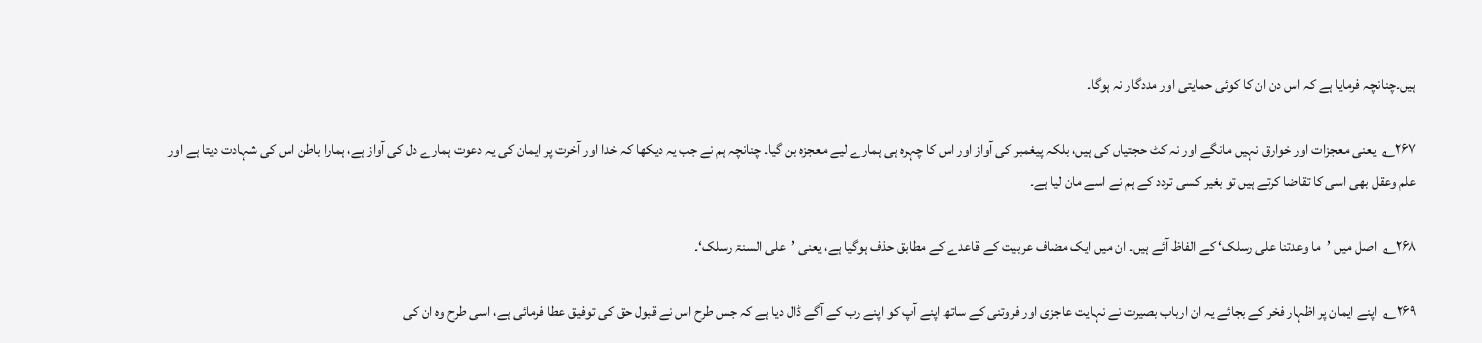ہیں۔چنانچہ فرمایا ہے کہ اس دن ان کا کوئی حمایتی اور مددگار نہ ہوگا۔

۲۶۷؎  یعنی معجزات اور خوارق نہیں مانگے اور نہ کٹ حجتیاں کی ہیں، بلکہ پیغمبر کی آواز اور اس کا چہرہ ہی ہمارے لیے معجزہ بن گیا۔ چنانچہ ہم نے جب یہ دیکھا کہ خدا اور آخرت پر ایمان کی یہ دعوت ہمارے دل کی آواز ہے، ہمارا باطن اس کی شہادت دیتا ہے اور علم وعقل بھی اسی کا تقاضا کرتے ہیں تو بغیر کسی تردد کے ہم نے اسے مان لیا ہے۔

۲۶۸؎  اصل میں ’ما وعدتنا علی رسلک‘ کے الفاظ آئے ہیں۔ ان میں ایک مضاف عربیت کے قاعدے کے مطابق حذف ہوگیا ہے، یعنی ’علی السنۃ رسلک‘۔

۲۶۹؎  اپنے ایمان پر اظہار فخر کے بجائے یہ ان ارباب بصیرت نے نہایت عاجزی اور فروتنی کے ساتھ اپنے آپ کو اپنے رب کے آگے ڈال دیا ہے کہ جس طرح اس نے قبول حق کی توفیق عطا فرمائی ہے، اسی طرح وہ ان کی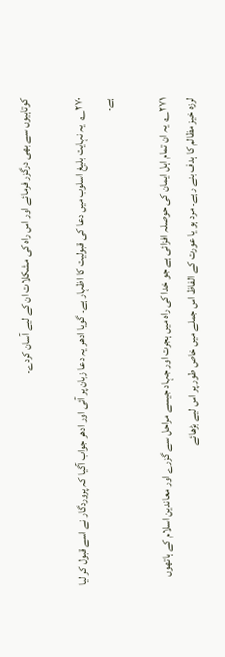کوتاہیوں سے بھی درگزر فرمائے اور اس راہ کی مشکلات ان کے لیے آسان کردے۔

۲۷۰؎  یہ نہایت بلیغ اسلوب میں دعا کی قبولیت کا اظہار ہے۔ گویا ادھر یہ دعا زبان پر آئی اور ادھر جواب آگیا کہ پروردگار نے اسے قبول کر لیا ہے۔

۲۷۱؎  یہ ان تمام اہل ایمان کی حوصلہ افزائی ہے جو خدا کی راہ میں ہجرت اور جہاد جیسے مراحل سے گزرے اور معاندین اسلام کے ہاتھوں لرزہ خیز مظالم کا ہدف بنے رہے۔ مرد ہو یا عورت کے الفاظ اس جملے میں خاص طور پر اس لیے بڑھائے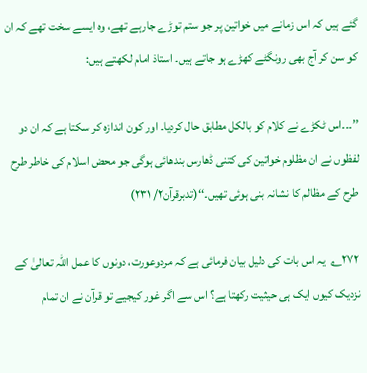گئے ہیں کہ اس زمانے میں خواتین پر جو ستم توڑے جارہے تھے، وہ ایسے سخت تھے کہ ان کو سن کر آج بھی رونگٹے کھڑے ہو جاتے ہیں۔ استاذ امام لکھتے ہیں:

’’۔۔۔اس ٹکڑے نے کلام کو بالکل مطابق حال کردیا۔ اور کون اندازہ کر سکتا ہے کہ ان دو لفظوں نے ان مظلوم خواتین کی کتنی ڈھارس بندھائی ہوگی جو محض اسلام کی خاطر طرح طرح کے مظالم کا نشانہ بنی ہوئی تھیں۔‘‘(تدبرقرآن۲/ ۲۳۱)

۲۷۲؎  یہ اس بات کی دلیل بیان فرمائی ہے کہ مردوعورت، دونوں کا عمل اللہ تعالیٰ کے نزدیک کیوں ایک ہی حیثیت رکھتا ہے؟ اس سے اگر غور کیجیے تو قرآن نے ان تمام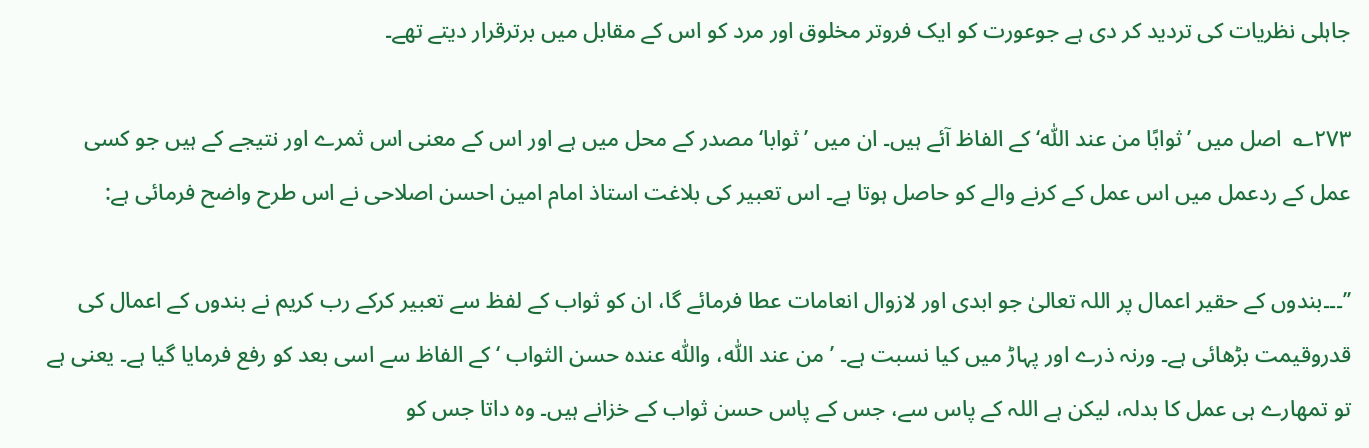جاہلی نظریات کی تردید کر دی ہے جوعورت کو ایک فروتر مخلوق اور مرد کو اس کے مقابل میں برترقرار دیتے تھے۔

۲۷۳؎  اصل میں ’ثوابًا من عند اللّٰہ‘ کے الفاظ آئے ہیں۔ ان میں ’ثوابا‘ مصدر کے محل میں ہے اور اس کے معنی اس ثمرے اور نتیجے کے ہیں جو کسی عمل کے ردعمل میں اس عمل کے کرنے والے کو حاصل ہوتا ہے۔ اس تعبیر کی بلاغت استاذ امام امین احسن اصلاحی نے اس طرح واضح فرمائی ہے:

’’۔۔۔بندوں کے حقیر اعمال پر اللہ تعالیٰ جو ابدی اور لازوال انعامات عطا فرمائے گا، ان کو ثواب کے لفظ سے تعبیر کرکے رب کریم نے بندوں کے اعمال کی قدروقیمت بڑھائی ہے۔ ورنہ ذرے اور پہاڑ میں کیا نسبت ہے۔ ’من عند اللّٰہ، واللّٰہ عندہ حسن الثواب ‘ کے الفاظ سے اسی بعد کو رفع فرمایا گیا ہے۔ یعنی ہے تو تمھارے ہی عمل کا بدلہ، لیکن ہے اللہ کے پاس سے، جس کے پاس حسن ثواب کے خزانے ہیں۔ وہ داتا جس کو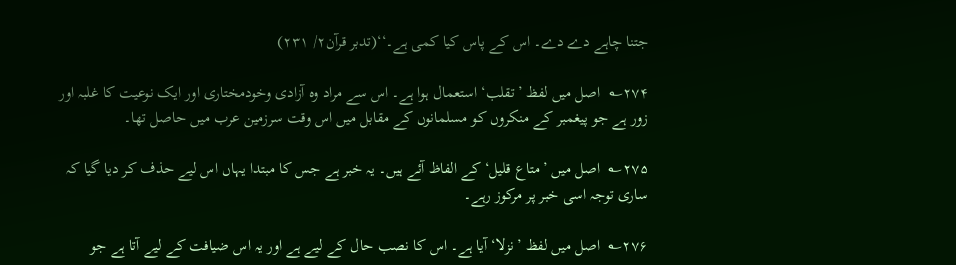جتنا چاہے دے دے۔ اس کے پاس کیا کمی ہے۔‘‘(تدبر قرآن۲/ ۲۳۱)

۲۷۴؎  اصل میں لفظ ’تقلب‘ استعمال ہوا ہے۔ اس سے مراد وہ آزادی وخودمختاری اور ایک نوعیت کا غلبہ اور زور ہے جو پیغمبر کے منکروں کو مسلمانوں کے مقابل میں اس وقت سرزمین عرب میں حاصل تھا۔

۲۷۵؎  اصل میں ’متاع قلیل‘ کے الفاظ آئے ہیں۔ یہ خبر ہے جس کا مبتدا یہاں اس لیے حذف کر دیا گیا کہ ساری توجہ اسی خبر پر مرکوز رہے۔

۲۷۶؎  اصل میں لفظ ’نزلا‘ آیا ہے۔ اس کا نصب حال کے لیے ہے اور یہ اس ضیافت کے لیے آتا ہے جو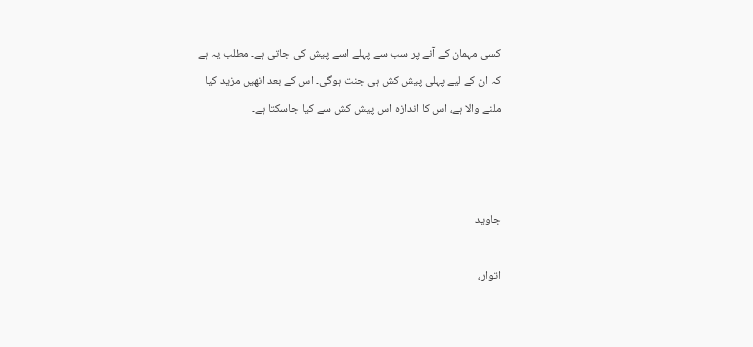کسی مہمان کے آنے پر سب سے پہلے اسے پیش کی جاتی ہے۔ مطلب یہ ہے کہ ان کے لیے پہلی پیش کش ہی جنت ہوگی۔ اس کے بعد انھیں مزید کیا ملنے والا ہے، اس کا اندازہ اس پیش کش سے کیا جاسکتا ہے۔



جاوید

اتوار،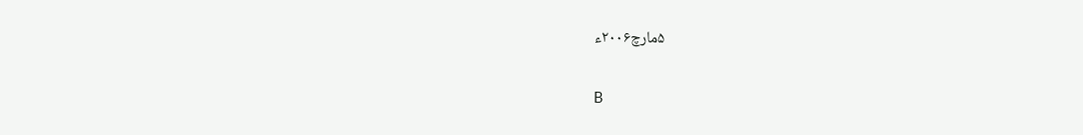۵مارچ۲۰۰۶ء

B